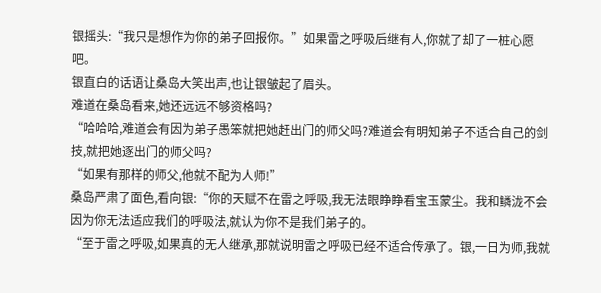银摇头:“我只是想作为你的弟子回报你。”如果雷之呼吸后继有人,你就了却了一桩心愿吧。
银直白的话语让桑岛大笑出声,也让银皱起了眉头。
难道在桑岛看来,她还远远不够资格吗?
“哈哈哈,难道会有因为弟子愚笨就把她赶出门的师父吗?难道会有明知弟子不适合自己的剑技,就把她逐出门的师父吗?
“如果有那样的师父,他就不配为人师!”
桑岛严肃了面色,看向银:“你的天赋不在雷之呼吸,我无法眼睁睁看宝玉蒙尘。我和鳞泷不会因为你无法适应我们的呼吸法,就认为你不是我们弟子的。
“至于雷之呼吸,如果真的无人继承,那就说明雷之呼吸已经不适合传承了。银,一日为师,我就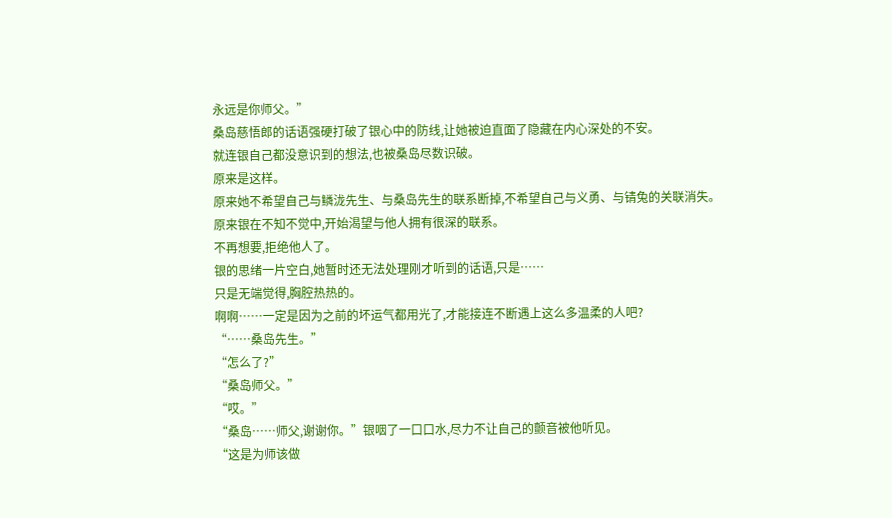永远是你师父。”
桑岛慈悟郎的话语强硬打破了银心中的防线,让她被迫直面了隐藏在内心深处的不安。
就连银自己都没意识到的想法,也被桑岛尽数识破。
原来是这样。
原来她不希望自己与鳞泷先生、与桑岛先生的联系断掉,不希望自己与义勇、与锖兔的关联消失。
原来银在不知不觉中,开始渴望与他人拥有很深的联系。
不再想要,拒绝他人了。
银的思绪一片空白,她暂时还无法处理刚才听到的话语,只是……
只是无端觉得,胸腔热热的。
啊啊……一定是因为之前的坏运气都用光了,才能接连不断遇上这么多温柔的人吧?
“……桑岛先生。”
“怎么了?”
“桑岛师父。”
“哎。”
“桑岛……师父,谢谢你。”银咽了一口口水,尽力不让自己的颤音被他听见。
“这是为师该做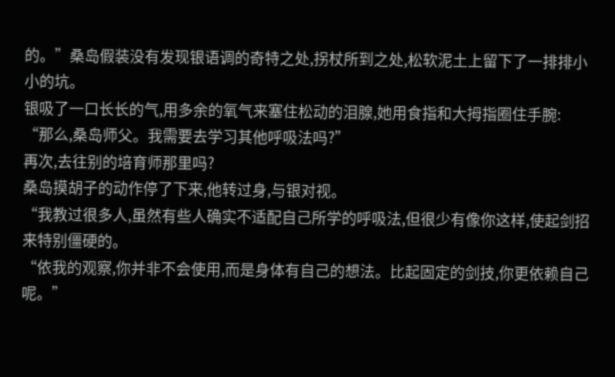的。”桑岛假装没有发现银语调的奇特之处,拐杖所到之处,松软泥土上留下了一排排小小的坑。
银吸了一口长长的气,用多余的氧气来塞住松动的泪腺,她用食指和大拇指圈住手腕:
“那么,桑岛师父。我需要去学习其他呼吸法吗?”
再次,去往别的培育师那里吗?
桑岛摸胡子的动作停了下来,他转过身,与银对视。
“我教过很多人,虽然有些人确实不适配自己所学的呼吸法,但很少有像你这样,使起剑招来特别僵硬的。
“依我的观察,你并非不会使用,而是身体有自己的想法。比起固定的剑技,你更依赖自己呢。”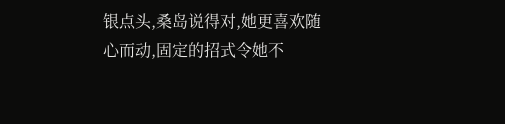银点头,桑岛说得对,她更喜欢随心而动,固定的招式令她不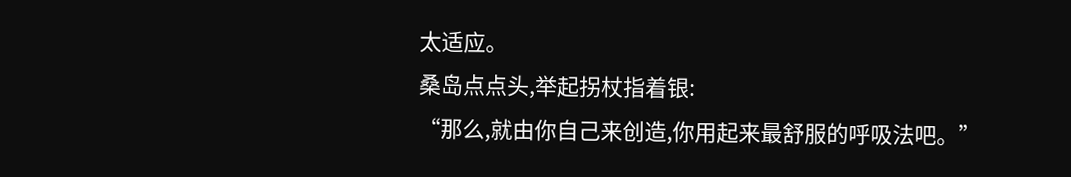太适应。
桑岛点点头,举起拐杖指着银:
“那么,就由你自己来创造,你用起来最舒服的呼吸法吧。”